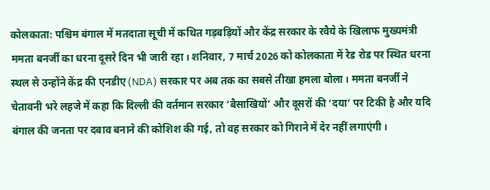कोलकाता: पश्चिम बंगाल में मतदाता सूची में कथित गड़बड़ियों और केंद्र सरकार के रवैये के खिलाफ मुख्यमंत्री ममता बनर्जी का धरना दूसरे दिन भी जारी रहा। शनिवार, 7 मार्च 2026 को कोलकाता में रेड रोड पर स्थित धरना स्थल से उन्होंने केंद्र की एनडीए (NDA) सरकार पर अब तक का सबसे तीखा हमला बोला। ममता बनर्जी ने चेतावनी भरे लहजे में कहा कि दिल्ली की वर्तमान सरकार ‘बैसाखियों’ और दूसरों की ‘दया’ पर टिकी है और यदि बंगाल की जनता पर दबाव बनाने की कोशिश की गई, तो वह सरकार को गिराने में देर नहीं लगाएंगी।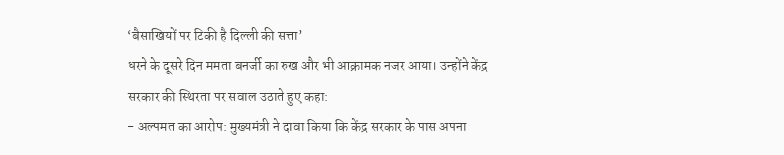‘बैसाखियों पर टिकी है दिल्ली की सत्ता’
धरने के दूसरे दिन ममता बनर्जी का रुख और भी आक्रामक नजर आया। उन्होंने केंद्र सरकार की स्थिरता पर सवाल उठाते हुए कहा:
- अल्पमत का आरोप: मुख्यमंत्री ने दावा किया कि केंद्र सरकार के पास अपना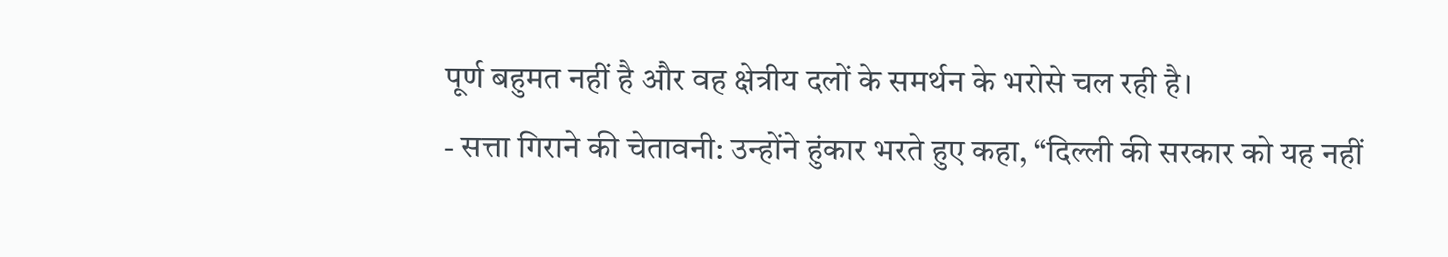पूर्ण बहुमत नहीं है और वह क्षेत्रीय दलों के समर्थन के भरोसे चल रही है।
- सत्ता गिराने की चेतावनी: उन्होंने हुंकार भरते हुए कहा, “दिल्ली की सरकार को यह नहीं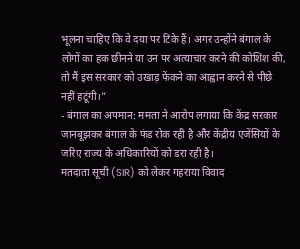भूलना चाहिए कि वे दया पर टिके हैं। अगर उन्होंने बंगाल के लोगों का हक छीनने या उन पर अत्याचार करने की कोशिश की, तो मैं इस सरकार को उखाड़ फेंकने का आह्वान करने से पीछे नहीं हटूंगी।”
- बंगाल का अपमान: ममता ने आरोप लगाया कि केंद्र सरकार जानबूझकर बंगाल के फंड रोक रही है और केंद्रीय एजेंसियों के जरिए राज्य के अधिकारियों को डरा रही है।
मतदाता सूची (SIR) को लेकर गहराया विवाद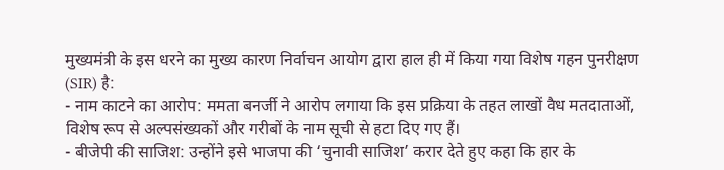मुख्यमंत्री के इस धरने का मुख्य कारण निर्वाचन आयोग द्वारा हाल ही में किया गया विशेष गहन पुनरीक्षण (SIR) है:
- नाम काटने का आरोप: ममता बनर्जी ने आरोप लगाया कि इस प्रक्रिया के तहत लाखों वैध मतदाताओं, विशेष रूप से अल्पसंख्यकों और गरीबों के नाम सूची से हटा दिए गए हैं।
- बीजेपी की साजिश: उन्होंने इसे भाजपा की ‘चुनावी साजिश’ करार देते हुए कहा कि हार के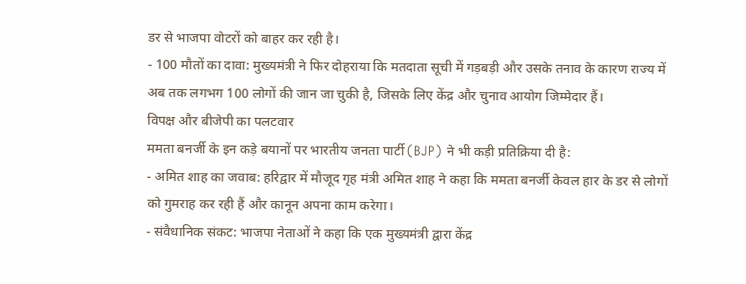डर से भाजपा वोटरों को बाहर कर रही है।
- 100 मौतों का दावा: मुख्यमंत्री ने फिर दोहराया कि मतदाता सूची में गड़बड़ी और उसके तनाव के कारण राज्य में अब तक लगभग 100 लोगों की जान जा चुकी है, जिसके लिए केंद्र और चुनाव आयोग जिम्मेदार हैं।
विपक्ष और बीजेपी का पलटवार
ममता बनर्जी के इन कड़े बयानों पर भारतीय जनता पार्टी (BJP) ने भी कड़ी प्रतिक्रिया दी है:
- अमित शाह का जवाब: हरिद्वार में मौजूद गृह मंत्री अमित शाह ने कहा कि ममता बनर्जी केवल हार के डर से लोगों को गुमराह कर रही हैं और कानून अपना काम करेगा।
- संवैधानिक संकट: भाजपा नेताओं ने कहा कि एक मुख्यमंत्री द्वारा केंद्र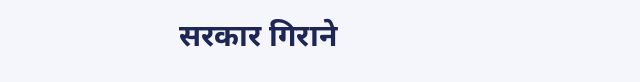सरकार गिराने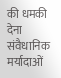की धमकी देना संवैधानिक मर्यादाओं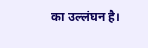का उल्लंघन है।